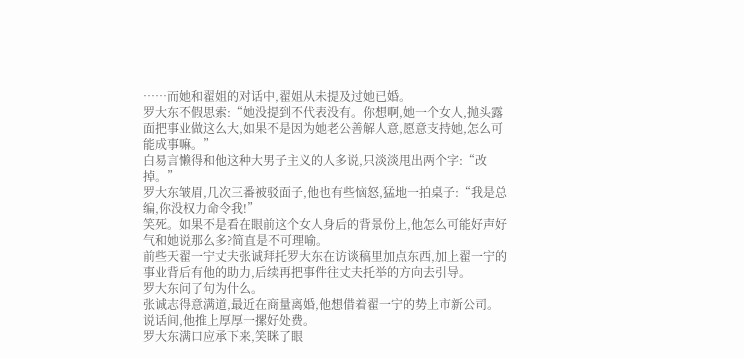……而她和翟姐的对话中,翟姐从未提及过她已婚。
罗大东不假思索:“她没提到不代表没有。你想啊,她一个女人,抛头露面把事业做这么大,如果不是因为她老公善解人意,愿意支持她,怎么可能成事嘛。”
白易言懒得和他这种大男子主义的人多说,只淡淡甩出两个字:“改掉。”
罗大东皱眉,几次三番被驳面子,他也有些恼怒,猛地一拍桌子:“我是总编,你没权力命令我!”
笑死。如果不是看在眼前这个女人身后的背景份上,他怎么可能好声好气和她说那么多?简直是不可理喻。
前些天翟一宁丈夫张诚拜托罗大东在访谈稿里加点东西,加上翟一宁的事业背后有他的助力,后续再把事件往丈夫托举的方向去引导。
罗大东问了句为什么。
张诚志得意满道,最近在商量离婚,他想借着翟一宁的势上市新公司。
说话间,他推上厚厚一摞好处费。
罗大东满口应承下来,笑眯了眼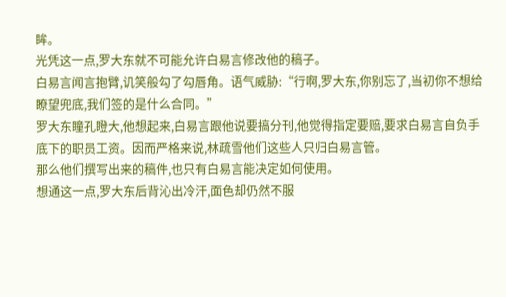眸。
光凭这一点,罗大东就不可能允许白易言修改他的稿子。
白易言闻言抱臂,讥笑般勾了勾唇角。语气威胁:“行啊,罗大东,你别忘了,当初你不想给瞭望兜底,我们签的是什么合同。”
罗大东瞳孔瞪大,他想起来,白易言跟他说要搞分刊,他觉得指定要赔,要求白易言自负手底下的职员工资。因而严格来说,林疏雪他们这些人只归白易言管。
那么他们撰写出来的稿件,也只有白易言能决定如何使用。
想通这一点,罗大东后背沁出冷汗,面色却仍然不服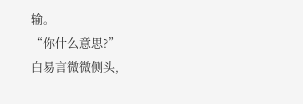输。
“你什么意思?”
白易言微微侧头,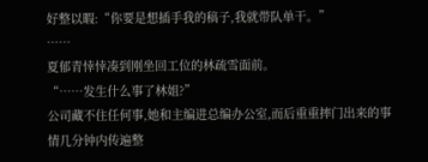好整以暇:“你要是想插手我的稿子,我就带队单干。”
……
夏郁青悻悻凑到刚坐回工位的林疏雪面前。
“……发生什么事了林姐?”
公司藏不住任何事,她和主编进总编办公室,而后重重摔门出来的事情几分钟内传遍整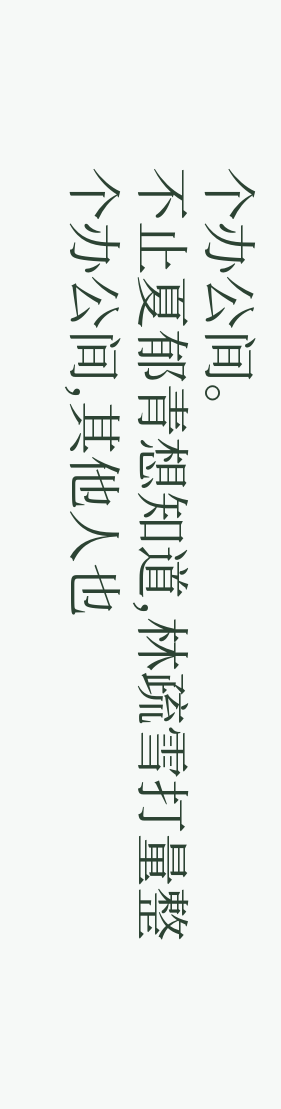个办公间。
不止夏郁青想知道,林疏雪打量整个办公间,其他人也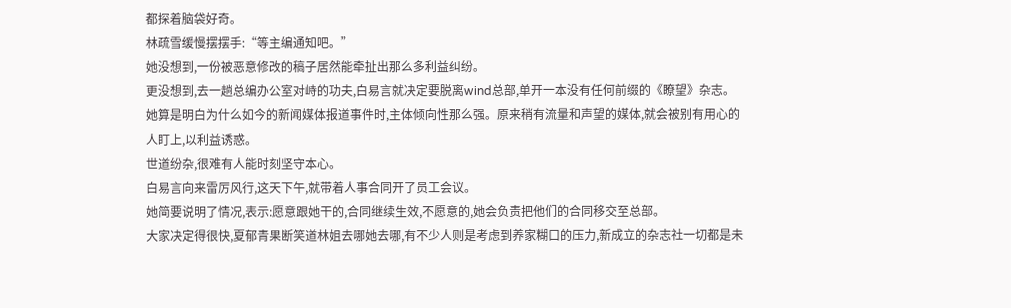都探着脑袋好奇。
林疏雪缓慢摆摆手:“等主编通知吧。”
她没想到,一份被恶意修改的稿子居然能牵扯出那么多利益纠纷。
更没想到,去一趟总编办公室对峙的功夫,白易言就决定要脱离wind总部,单开一本没有任何前缀的《瞭望》杂志。
她算是明白为什么如今的新闻媒体报道事件时,主体倾向性那么强。原来稍有流量和声望的媒体,就会被别有用心的人盯上,以利益诱惑。
世道纷杂,很难有人能时刻坚守本心。
白易言向来雷厉风行,这天下午,就带着人事合同开了员工会议。
她简要说明了情况,表示:愿意跟她干的,合同继续生效,不愿意的,她会负责把他们的合同移交至总部。
大家决定得很快,夏郁青果断笑道林姐去哪她去哪,有不少人则是考虑到养家糊口的压力,新成立的杂志社一切都是未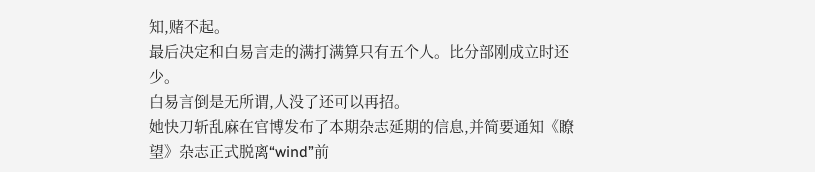知,赌不起。
最后决定和白易言走的满打满算只有五个人。比分部刚成立时还少。
白易言倒是无所谓,人没了还可以再招。
她快刀斩乱麻在官博发布了本期杂志延期的信息,并简要通知《瞭望》杂志正式脱离“wind”前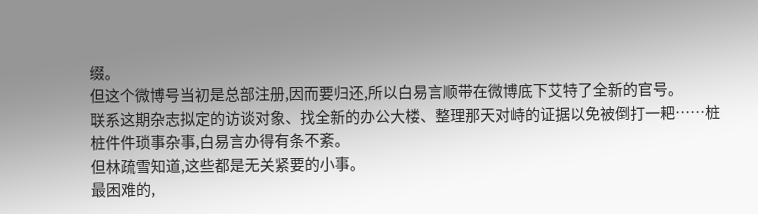缀。
但这个微博号当初是总部注册,因而要归还,所以白易言顺带在微博底下艾特了全新的官号。
联系这期杂志拟定的访谈对象、找全新的办公大楼、整理那天对峙的证据以免被倒打一耙……桩桩件件琐事杂事,白易言办得有条不紊。
但林疏雪知道,这些都是无关紧要的小事。
最困难的,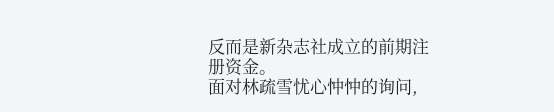反而是新杂志社成立的前期注册资金。
面对林疏雪忧心忡忡的询问,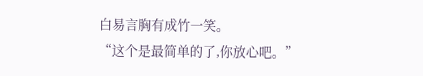白易言胸有成竹一笑。
“这个是最简单的了,你放心吧。”